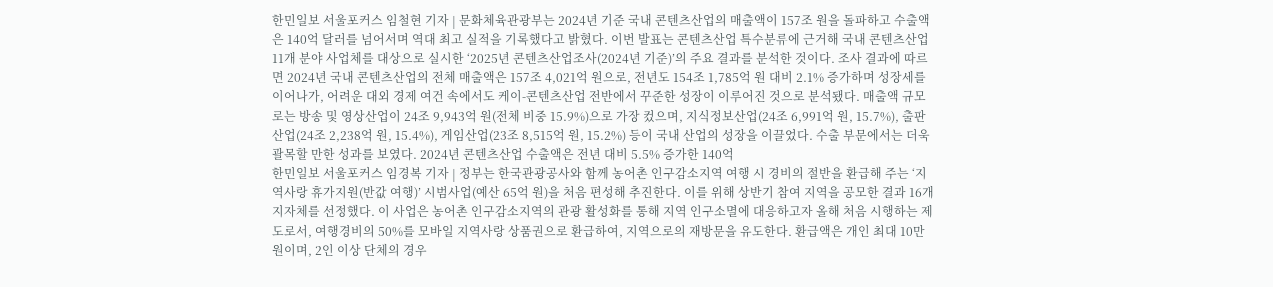한민일보 서울포커스 임철현 기자 | 문화체육관광부는 2024년 기준 국내 콘텐츠산업의 매출액이 157조 원을 돌파하고 수출액은 140억 달러를 넘어서며 역대 최고 실적을 기록했다고 밝혔다. 이번 발표는 콘텐츠산업 특수분류에 근거해 국내 콘텐츠산업 11개 분야 사업체를 대상으로 실시한 ‘2025년 콘텐츠산업조사(2024년 기준)’의 주요 결과를 분석한 것이다. 조사 결과에 따르면 2024년 국내 콘텐츠산업의 전체 매출액은 157조 4,021억 원으로, 전년도 154조 1,785억 원 대비 2.1% 증가하며 성장세를 이어나가, 어려운 대외 경제 여건 속에서도 케이-콘텐츠산업 전반에서 꾸준한 성장이 이루어진 것으로 분석됐다. 매출액 규모로는 방송 및 영상산업이 24조 9,943억 원(전체 비중 15.9%)으로 가장 컸으며, 지식정보산업(24조 6,991억 원, 15.7%), 출판산업(24조 2,238억 원, 15.4%), 게임산업(23조 8,515억 원, 15.2%) 등이 국내 산업의 성장을 이끌었다. 수출 부문에서는 더욱 괄목할 만한 성과를 보였다. 2024년 콘텐츠산업 수출액은 전년 대비 5.5% 증가한 140억
한민일보 서울포커스 임경복 기자 | 정부는 한국관광공사와 함께 농어촌 인구감소지역 여행 시 경비의 절반을 환급해 주는 ‘지역사랑 휴가지원(반값 여행)’ 시범사업(예산 65억 원)을 처음 편성해 추진한다. 이를 위해 상반기 참여 지역을 공모한 결과 16개 지자체를 선정했다. 이 사업은 농어촌 인구감소지역의 관광 활성화를 통해 지역 인구소멸에 대응하고자 올해 처음 시행하는 제도로서, 여행경비의 50%를 모바일 지역사랑 상품권으로 환급하여, 지역으로의 재방문을 유도한다. 환급액은 개인 최대 10만 원이며, 2인 이상 단체의 경우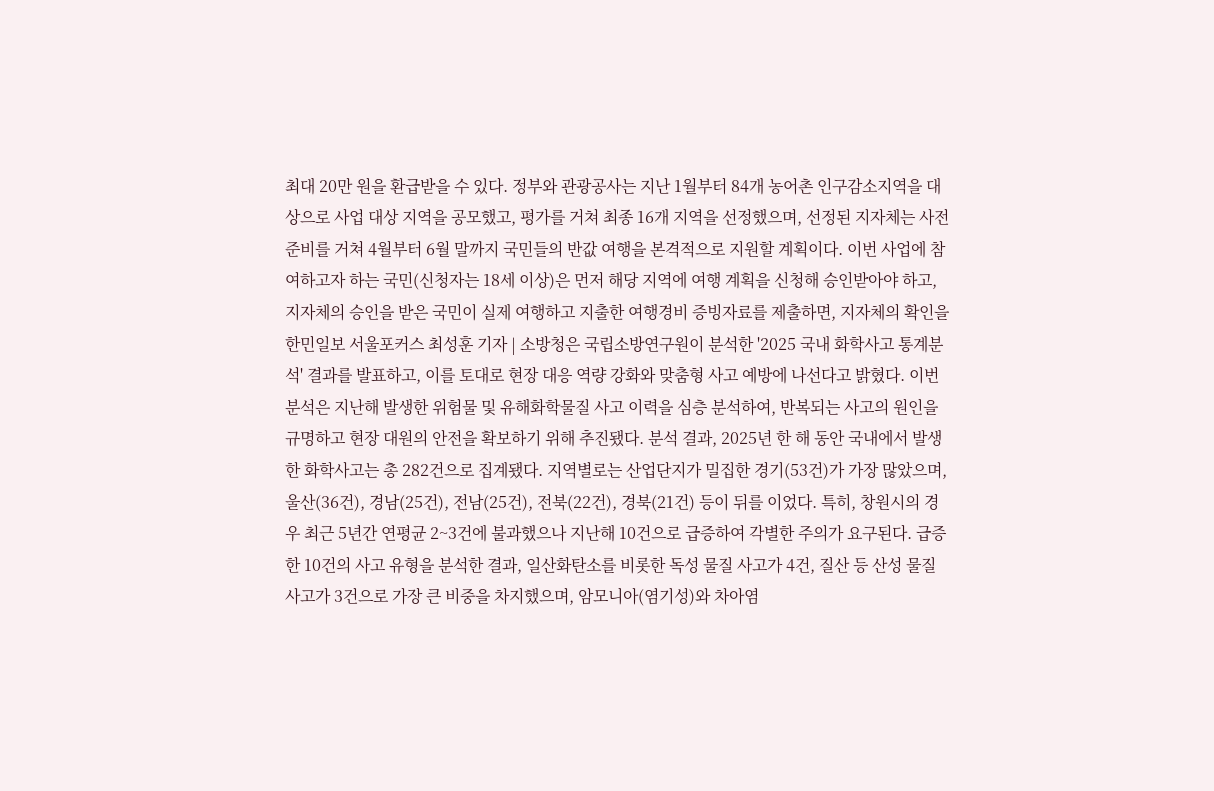최대 20만 원을 환급받을 수 있다. 정부와 관광공사는 지난 1월부터 84개 농어촌 인구감소지역을 대상으로 사업 대상 지역을 공모했고, 평가를 거쳐 최종 16개 지역을 선정했으며, 선정된 지자체는 사전 준비를 거쳐 4월부터 6월 말까지 국민들의 반값 여행을 본격적으로 지원할 계획이다. 이번 사업에 참여하고자 하는 국민(신청자는 18세 이상)은 먼저 해당 지역에 여행 계획을 신청해 승인받아야 하고, 지자체의 승인을 받은 국민이 실제 여행하고 지출한 여행경비 증빙자료를 제출하면, 지자체의 확인을
한민일보 서울포커스 최성훈 기자 | 소방청은 국립소방연구원이 분석한 '2025 국내 화학사고 통계분석' 결과를 발표하고, 이를 토대로 현장 대응 역량 강화와 맞춤형 사고 예방에 나선다고 밝혔다. 이번 분석은 지난해 발생한 위험물 및 유해화학물질 사고 이력을 심층 분석하여, 반복되는 사고의 원인을 규명하고 현장 대원의 안전을 확보하기 위해 추진됐다. 분석 결과, 2025년 한 해 동안 국내에서 발생한 화학사고는 총 282건으로 집계됐다. 지역별로는 산업단지가 밀집한 경기(53건)가 가장 많았으며, 울산(36건), 경남(25건), 전남(25건), 전북(22건), 경북(21건) 등이 뒤를 이었다. 특히, 창원시의 경우 최근 5년간 연평균 2~3건에 불과했으나 지난해 10건으로 급증하여 각별한 주의가 요구된다. 급증한 10건의 사고 유형을 분석한 결과, 일산화탄소를 비롯한 독성 물질 사고가 4건, 질산 등 산성 물질 사고가 3건으로 가장 큰 비중을 차지했으며, 암모니아(염기성)와 차아염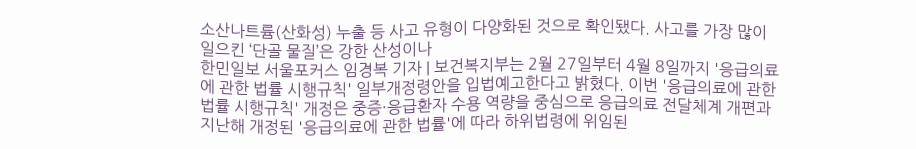소산나트륨(산화성) 누출 등 사고 유형이 다양화된 것으로 확인됐다. 사고를 가장 많이 일으킨 ‘단골 물질’은 강한 산성이나
한민일보 서울포커스 임경복 기자 | 보건복지부는 2월 27일부터 4월 8일까지 '응급의료에 관한 법률 시행규칙' 일부개정령안을 입법예고한다고 밝혔다. 이번 '응급의료에 관한 법률 시행규칙' 개정은 중증·응급환자 수용 역량을 중심으로 응급의료 전달체계 개편과 지난해 개정된 '응급의료에 관한 법률'에 따라 하위법령에 위임된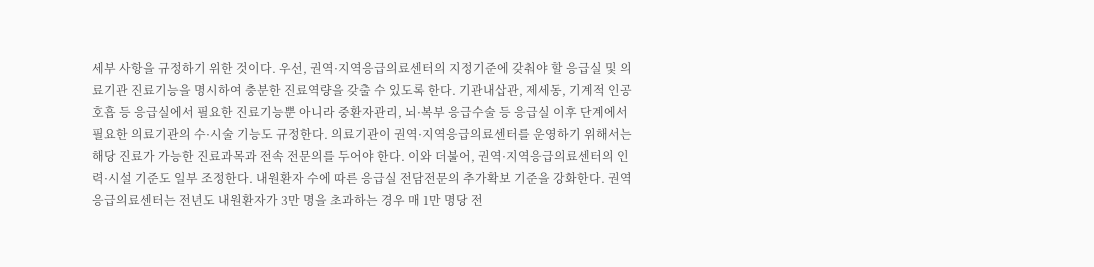세부 사항을 규정하기 위한 것이다. 우선, 권역·지역응급의료센터의 지정기준에 갖춰야 할 응급실 및 의료기관 진료기능을 명시하여 충분한 진료역량을 갖출 수 있도록 한다. 기관내삽관, 제세동, 기계적 인공호흡 등 응급실에서 필요한 진료기능뿐 아니라 중환자관리, 뇌·복부 응급수술 등 응급실 이후 단계에서 필요한 의료기관의 수·시술 기능도 규정한다. 의료기관이 권역·지역응급의료센터를 운영하기 위해서는 해당 진료가 가능한 진료과목과 전속 전문의를 두어야 한다. 이와 더불어, 권역·지역응급의료센터의 인력·시설 기준도 일부 조정한다. 내원환자 수에 따른 응급실 전담전문의 추가확보 기준을 강화한다. 권역응급의료센터는 전년도 내원환자가 3만 명을 초과하는 경우 매 1만 명당 전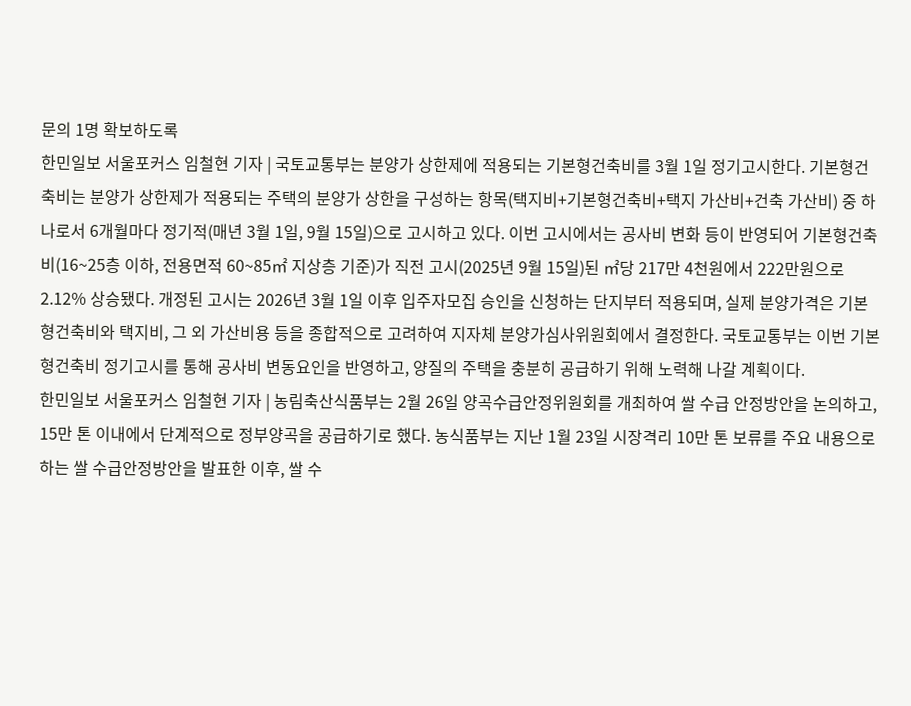문의 1명 확보하도록
한민일보 서울포커스 임철현 기자 | 국토교통부는 분양가 상한제에 적용되는 기본형건축비를 3월 1일 정기고시한다. 기본형건축비는 분양가 상한제가 적용되는 주택의 분양가 상한을 구성하는 항목(택지비+기본형건축비+택지 가산비+건축 가산비) 중 하나로서 6개월마다 정기적(매년 3월 1일, 9월 15일)으로 고시하고 있다. 이번 고시에서는 공사비 변화 등이 반영되어 기본형건축비(16~25층 이하, 전용면적 60~85㎡ 지상층 기준)가 직전 고시(2025년 9월 15일)된 ㎡당 217만 4천원에서 222만원으로 2.12% 상승됐다. 개정된 고시는 2026년 3월 1일 이후 입주자모집 승인을 신청하는 단지부터 적용되며, 실제 분양가격은 기본형건축비와 택지비, 그 외 가산비용 등을 종합적으로 고려하여 지자체 분양가심사위원회에서 결정한다. 국토교통부는 이번 기본형건축비 정기고시를 통해 공사비 변동요인을 반영하고, 양질의 주택을 충분히 공급하기 위해 노력해 나갈 계획이다.
한민일보 서울포커스 임철현 기자 | 농림축산식품부는 2월 26일 양곡수급안정위원회를 개최하여 쌀 수급 안정방안을 논의하고, 15만 톤 이내에서 단계적으로 정부양곡을 공급하기로 했다. 농식품부는 지난 1월 23일 시장격리 10만 톤 보류를 주요 내용으로 하는 쌀 수급안정방안을 발표한 이후, 쌀 수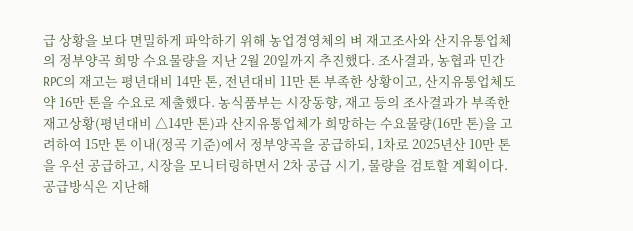급 상황을 보다 면밀하게 파악하기 위해 농업경영체의 벼 재고조사와 산지유통업체의 정부양곡 희망 수요물량을 지난 2월 20일까지 추진했다. 조사결과, 농협과 민간RPC의 재고는 평년대비 14만 톤, 전년대비 11만 톤 부족한 상황이고, 산지유통업체도 약 16만 톤을 수요로 제출했다. 농식품부는 시장동향, 재고 등의 조사결과가 부족한 재고상황(평년대비 △14만 톤)과 산지유통업체가 희망하는 수요물량(16만 톤)을 고려하여 15만 톤 이내(정곡 기준)에서 정부양곡을 공급하되, 1차로 2025년산 10만 톤을 우선 공급하고, 시장을 모니터링하면서 2차 공급 시기, 물량을 검토할 계획이다. 공급방식은 지난해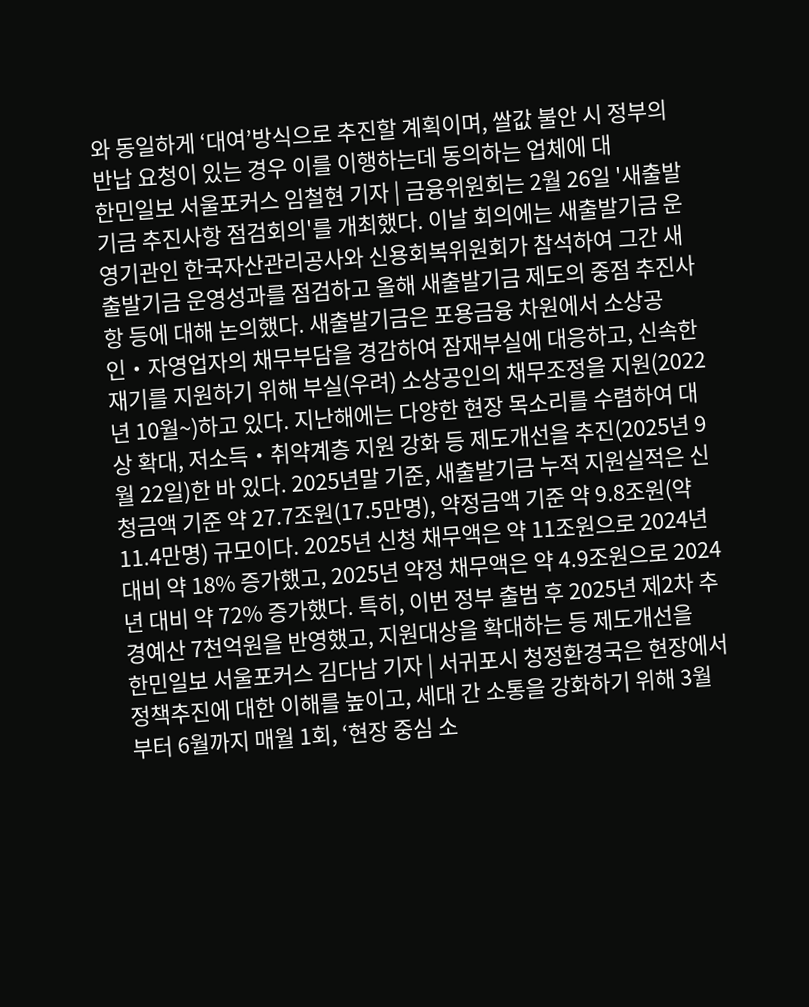와 동일하게 ‘대여’방식으로 추진할 계획이며, 쌀값 불안 시 정부의 반납 요청이 있는 경우 이를 이행하는데 동의하는 업체에 대
한민일보 서울포커스 임철현 기자 | 금융위원회는 2월 26일 '새출발기금 추진사항 점검회의'를 개최했다. 이날 회의에는 새출발기금 운영기관인 한국자산관리공사와 신용회복위원회가 참석하여 그간 새출발기금 운영성과를 점검하고 올해 새출발기금 제도의 중점 추진사항 등에 대해 논의했다. 새출발기금은 포용금융 차원에서 소상공인‧자영업자의 채무부담을 경감하여 잠재부실에 대응하고, 신속한 재기를 지원하기 위해 부실(우려) 소상공인의 채무조정을 지원(2022년 10월~)하고 있다. 지난해에는 다양한 현장 목소리를 수렴하여 대상 확대, 저소득‧취약계층 지원 강화 등 제도개선을 추진(2025년 9월 22일)한 바 있다. 2025년말 기준, 새출발기금 누적 지원실적은 신청금액 기준 약 27.7조원(17.5만명), 약정금액 기준 약 9.8조원(약 11.4만명) 규모이다. 2025년 신청 채무액은 약 11조원으로 2024년 대비 약 18% 증가했고, 2025년 약정 채무액은 약 4.9조원으로 2024년 대비 약 72% 증가했다. 특히, 이번 정부 출범 후 2025년 제2차 추경예산 7천억원을 반영했고, 지원대상을 확대하는 등 제도개선을
한민일보 서울포커스 김다남 기자 | 서귀포시 청정환경국은 현장에서 정책추진에 대한 이해를 높이고, 세대 간 소통을 강화하기 위해 3월부터 6월까지 매월 1회, ‘현장 중심 소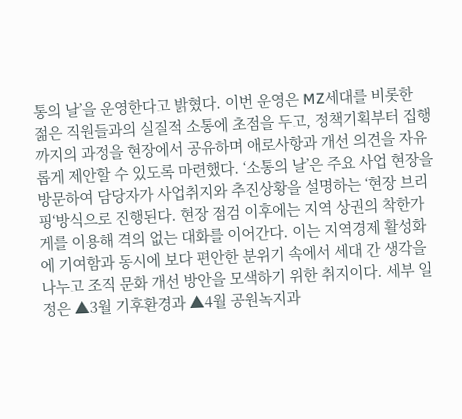통의 날’을 운영한다고 밝혔다. 이번 운영은 MZ세대를 비롯한 젊은 직원들과의 실질적 소통에 초점을 두고, 정책기획부터 집행까지의 과정을 현장에서 공유하며 애로사항과 개선 의견을 자유롭게 제안할 수 있도록 마련했다. ‘소통의 날’은 주요 사업 현장을 방문하여 담당자가 사업취지와 추진상황을 설명하는 ‘현장 브리핑‘방식으로 진행된다. 현장 점검 이후에는 지역 상권의 착한가게를 이용해 격의 없는 대화를 이어간다. 이는 지역경제 활성화에 기여함과 동시에 보다 편안한 분위기 속에서 세대 간 생각을 나누고 조직 문화 개선 방안을 모색하기 위한 취지이다. 세부 일정은 ▲3월 기후환경과 ▲4월 공원녹지과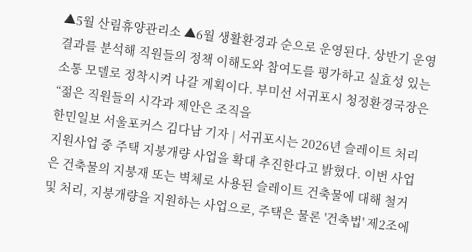▲5월 산림휴양관리소 ▲6월 생활환경과 순으로 운영된다. 상반기 운영 결과를 분석해 직원들의 정책 이해도와 참여도를 평가하고 실효성 있는 소통 모델로 정착시켜 나갈 계획이다. 부미선 서귀포시 청정환경국장은 “젊은 직원들의 시각과 제안은 조직을
한민일보 서울포커스 김다남 기자 | 서귀포시는 2026년 슬레이트 처리 지원사업 중 주택 지붕개량 사업을 확대 추진한다고 밝혔다. 이번 사업은 건축물의 지붕재 또는 벽체로 사용된 슬레이트 건축물에 대해 철거 및 처리, 지붕개량을 지원하는 사업으로, 주택은 물론 '건축법' 제2조에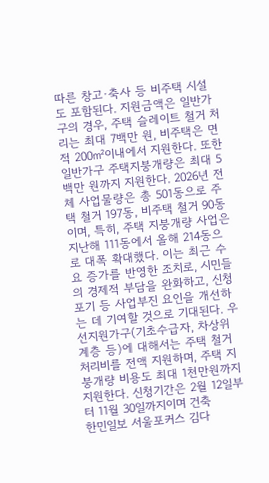따른 창고·축사 등 비주택 시설도 포함된다. 지원금액은 일반가구의 경우, 주택 슬레이트 철거 처리는 최대 7백만 원, 비주택은 면적 200㎡이내에서 지원한다. 또한 일반가구 주택지붕개량은 최대 5백만 원까지 지원한다. 2026년 전체 사업물량은 총 501동으로 주택 철거 197동, 비주택 철거 90동이며, 특히, 주택 지붕개량 사업은 지난해 111동에서 올해 214동으로 대폭 확대했다. 이는 최근 수요 증가를 반영한 조치로, 시민들의 경제적 부담을 완화하고, 신청포기 등 사업부진 요인을 개선하는 데 기여할 것으로 기대된다. 우선지원가구(기초수급자, 차상위계층 등)에 대해서는 주택 철거 처리비를 전액 지원하며, 주택 지붕개량 비용도 최대 1천만원까지 지원한다. 신청기간은 2월 12일부터 11월 30일까지이며 건축
한민일보 서울포커스 김다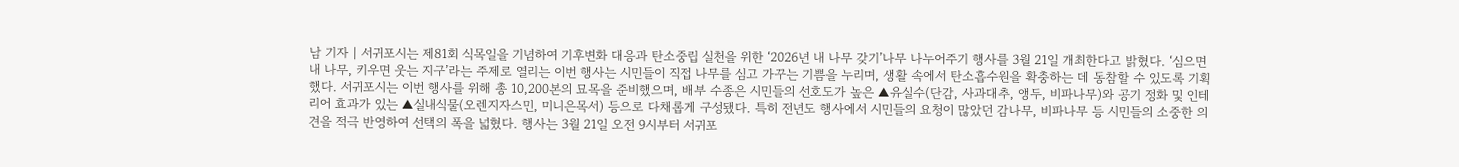남 기자 | 서귀포시는 제81회 식목일을 기념하여 기후변화 대응과 탄소중립 실천을 위한 ‘2026년 내 나무 갖기’나무 나누어주기 행사를 3월 21일 개최한다고 밝혔다. ‘심으면 내 나무, 키우면 웃는 지구’라는 주제로 열리는 이번 행사는 시민들이 직접 나무를 심고 가꾸는 기쁨을 누리며, 생활 속에서 탄소흡수원을 확충하는 데 동참할 수 있도록 기획했다. 서귀포시는 이번 행사를 위해 총 10,200본의 묘목을 준비했으며, 배부 수종은 시민들의 선호도가 높은 ▲유실수(단감, 사과대추, 앵두, 비파나무)와 공기 정화 및 인테리어 효과가 있는 ▲실내식물(오렌지자스민, 미니은목서) 등으로 다채롭게 구성됐다. 특히 전년도 행사에서 시민들의 요청이 많았던 감나무, 비파나무 등 시민들의 소중한 의견을 적극 반영하여 선택의 폭을 넓혔다. 행사는 3월 21일 오전 9시부터 서귀포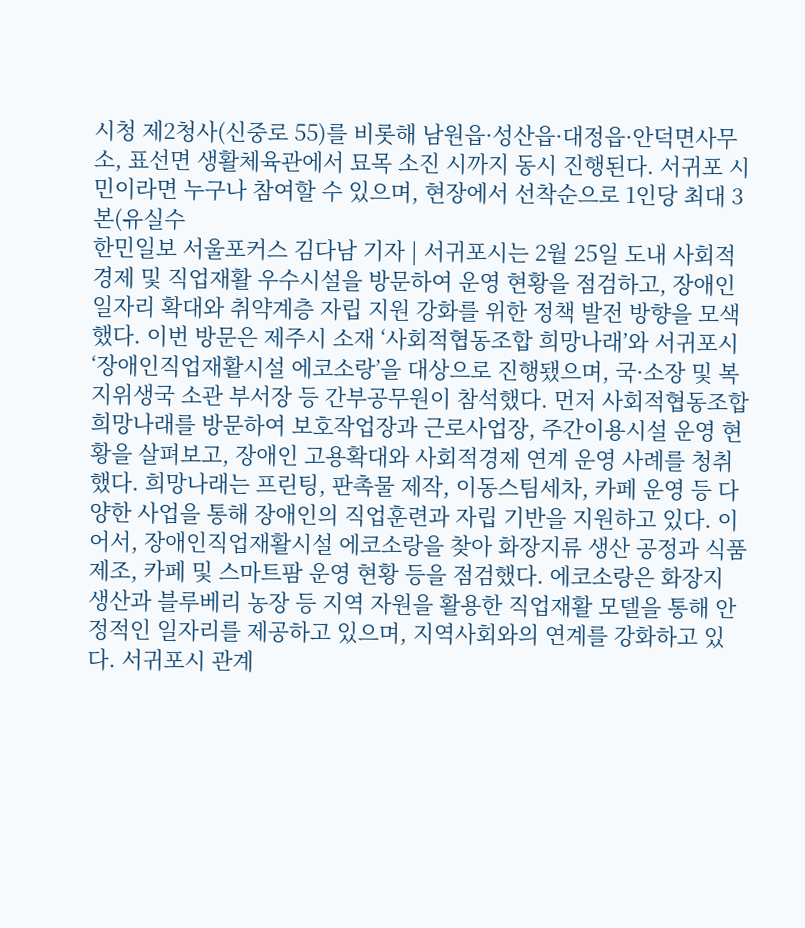시청 제2청사(신중로 55)를 비롯해 남원읍·성산읍·대정읍·안덕면사무소, 표선면 생활체육관에서 묘목 소진 시까지 동시 진행된다. 서귀포 시민이라면 누구나 참여할 수 있으며, 현장에서 선착순으로 1인당 최대 3본(유실수
한민일보 서울포커스 김다남 기자 | 서귀포시는 2월 25일 도내 사회적경제 및 직업재활 우수시설을 방문하여 운영 현황을 점검하고, 장애인 일자리 확대와 취약계층 자립 지원 강화를 위한 정책 발전 방향을 모색했다. 이번 방문은 제주시 소재 ‘사회적협동조합 희망나래’와 서귀포시 ‘장애인직업재활시설 에코소랑’을 대상으로 진행됐으며, 국·소장 및 복지위생국 소관 부서장 등 간부공무원이 참석했다. 먼저 사회적협동조합 희망나래를 방문하여 보호작업장과 근로사업장, 주간이용시설 운영 현황을 살펴보고, 장애인 고용확대와 사회적경제 연계 운영 사례를 청취했다. 희망나래는 프린팅, 판촉물 제작, 이동스팀세차, 카페 운영 등 다양한 사업을 통해 장애인의 직업훈련과 자립 기반을 지원하고 있다. 이어서, 장애인직업재활시설 에코소랑을 찾아 화장지류 생산 공정과 식품 제조, 카페 및 스마트팜 운영 현황 등을 점검했다. 에코소랑은 화장지 생산과 블루베리 농장 등 지역 자원을 활용한 직업재활 모델을 통해 안정적인 일자리를 제공하고 있으며, 지역사회와의 연계를 강화하고 있다. 서귀포시 관계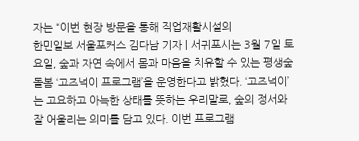자는 “이번 현장 방문을 통해 직업재활시설의
한민일보 서울포커스 김다남 기자 | 서귀포시는 3월 7일 토요일, 숲과 자연 속에서 몸과 마음을 치유할 수 있는 평생숲돌봄 ‘고즈넉이 프로그램’을 운영한다고 밝혔다. ‘고즈넉이’는 고요하고 아늑한 상태를 뜻하는 우리말로, 숲의 정서와 잘 어울리는 의미를 담고 있다. 이번 프로그램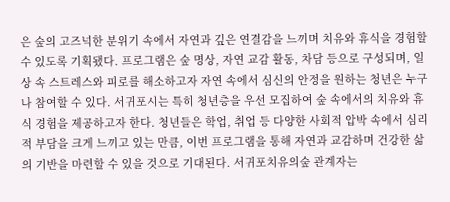은 숲의 고즈넉한 분위기 속에서 자연과 깊은 연결감을 느끼며 치유와 휴식을 경험할 수 있도록 기획됐다. 프로그램은 숲 명상, 자연 교감 활동, 차담 등으로 구성되며, 일상 속 스트레스와 피로를 해소하고자 자연 속에서 심신의 안정을 원하는 청년은 누구나 참여할 수 있다. 서귀포시는 특히 청년층을 우선 모집하여 숲 속에서의 치유와 휴식 경험을 제공하고자 한다. 청년들은 학업, 취업 등 다양한 사회적 압박 속에서 심리적 부담을 크게 느끼고 있는 만큼, 이번 프로그램을 통해 자연과 교감하며 건강한 삶의 기반을 마련할 수 있을 것으로 기대된다. 서귀포치유의숲 관계자는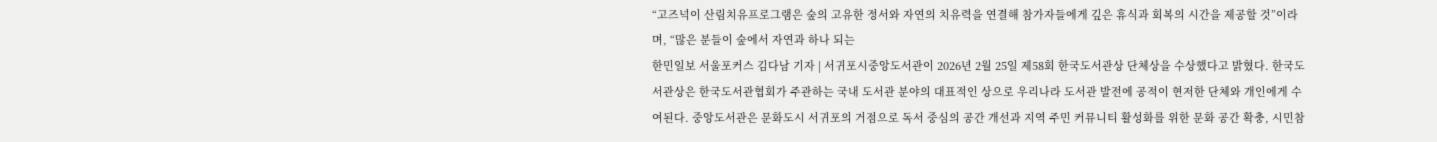“고즈넉이 산림치유프로그램은 숲의 고유한 정서와 자연의 치유력을 연결해 참가자들에게 깊은 휴식과 회복의 시간을 제공할 것”이라며, “많은 분들이 숲에서 자연과 하나 되는
한민일보 서울포커스 김다남 기자 | 서귀포시중앙도서관이 2026년 2월 25일 제58회 한국도서관상 단체상을 수상했다고 밝혔다. 한국도서관상은 한국도서관협회가 주관하는 국내 도서관 분야의 대표적인 상으로 우리나라 도서관 발전에 공적이 현저한 단체와 개인에게 수여된다. 중앙도서관은 문화도시 서귀포의 거점으로 독서 중심의 공간 개선과 지역 주민 커뮤니티 활성화를 위한 문화 공간 확충, 시민참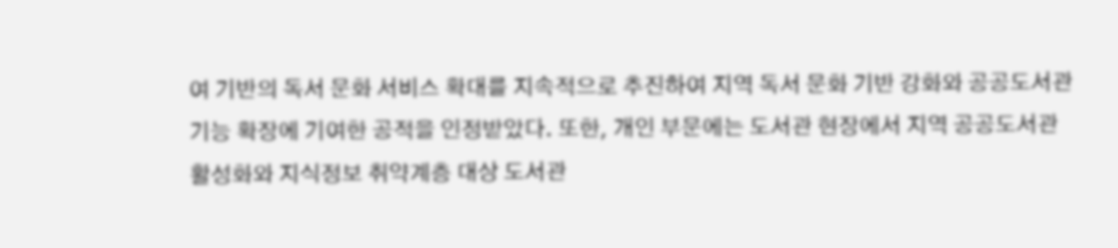여 기반의 독서 문화 서비스 확대를 지속적으로 추진하여 지역 독서 문화 기반 강화와 공공도서관 기능 확장에 기여한 공적을 인정받았다. 또한, 개인 부문에는 도서관 현장에서 지역 공공도서관 활성화와 지식정보 취약계층 대상 도서관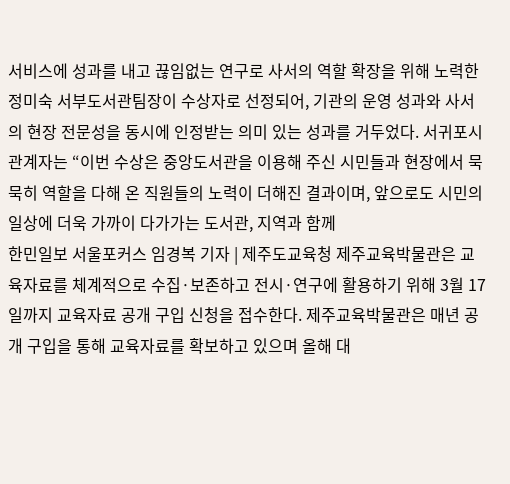서비스에 성과를 내고 끊임없는 연구로 사서의 역할 확장을 위해 노력한 정미숙 서부도서관팀장이 수상자로 선정되어, 기관의 운영 성과와 사서의 현장 전문성을 동시에 인정받는 의미 있는 성과를 거두었다. 서귀포시 관계자는 “이번 수상은 중앙도서관을 이용해 주신 시민들과 현장에서 묵묵히 역할을 다해 온 직원들의 노력이 더해진 결과이며, 앞으로도 시민의 일상에 더욱 가까이 다가가는 도서관, 지역과 함께
한민일보 서울포커스 임경복 기자 | 제주도교육청 제주교육박물관은 교육자료를 체계적으로 수집·보존하고 전시·연구에 활용하기 위해 3월 17일까지 교육자료 공개 구입 신청을 접수한다. 제주교육박물관은 매년 공개 구입을 통해 교육자료를 확보하고 있으며 올해 대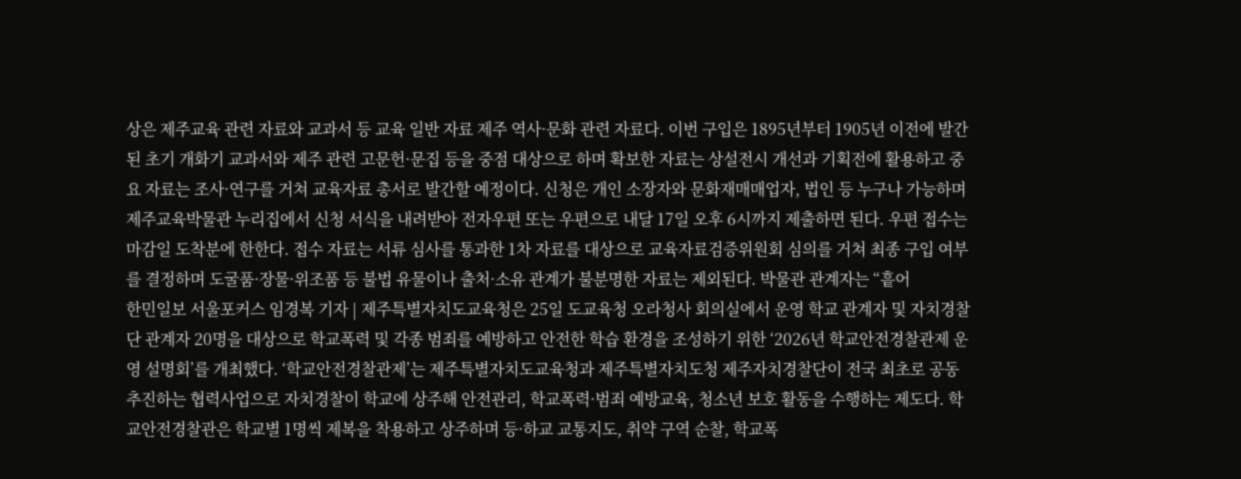상은 제주교육 관련 자료와 교과서 등 교육 일반 자료 제주 역사·문화 관련 자료다. 이번 구입은 1895년부터 1905년 이전에 발간된 초기 개화기 교과서와 제주 관련 고문헌·문집 등을 중점 대상으로 하며 확보한 자료는 상설전시 개선과 기획전에 활용하고 중요 자료는 조사·연구를 거쳐 교육자료 총서로 발간할 예정이다. 신청은 개인 소장자와 문화재매매업자, 법인 등 누구나 가능하며 제주교육박물관 누리집에서 신청 서식을 내려받아 전자우편 또는 우편으로 내달 17일 오후 6시까지 제출하면 된다. 우편 접수는 마감일 도착분에 한한다. 접수 자료는 서류 심사를 통과한 1차 자료를 대상으로 교육자료검증위원회 심의를 거쳐 최종 구입 여부를 결정하며 도굴품·장물·위조품 등 불법 유물이나 출처·소유 관계가 불분명한 자료는 제외된다. 박물관 관계자는 “흩어
한민일보 서울포커스 임경복 기자 | 제주특별자치도교육청은 25일 도교육청 오라청사 회의실에서 운영 학교 관계자 및 자치경찰단 관계자 20명을 대상으로 학교폭력 및 각종 범죄를 예방하고 안전한 학습 환경을 조성하기 위한 ‘2026년 학교안전경찰관제 운영 설명회’를 개최했다. ‘학교안전경찰관제’는 제주특별자치도교육청과 제주특별자치도청 제주자치경찰단이 전국 최초로 공동 추진하는 협력사업으로 자치경찰이 학교에 상주해 안전관리, 학교폭력·범죄 예방교육, 청소년 보호 활동을 수행하는 제도다. 학교안전경찰관은 학교별 1명씩 제복을 착용하고 상주하며 등·하교 교통지도, 취약 구역 순찰, 학교폭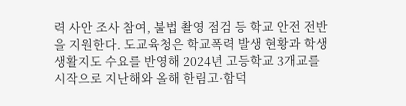력 사안 조사 참여, 불법 촬영 점검 등 학교 안전 전반을 지원한다. 도교육청은 학교폭력 발생 현황과 학생생활지도 수요를 반영해 2024년 고등학교 3개교를 시작으로 지난해와 올해 한림고·함덕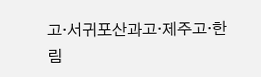고·서귀포산과고·제주고·한림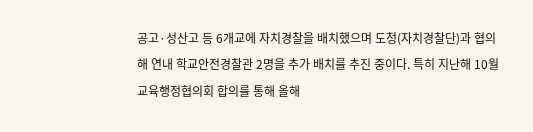공고·성산고 등 6개교에 자치경찰을 배치했으며 도청(자치경찰단)과 협의해 연내 학교안전경찰관 2명을 추가 배치를 추진 중이다. 특히 지난해 10월 교육행정협의회 합의를 통해 올해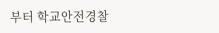부터 학교안전경찰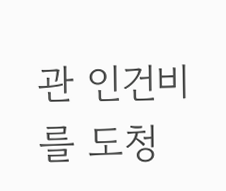관 인건비를 도청